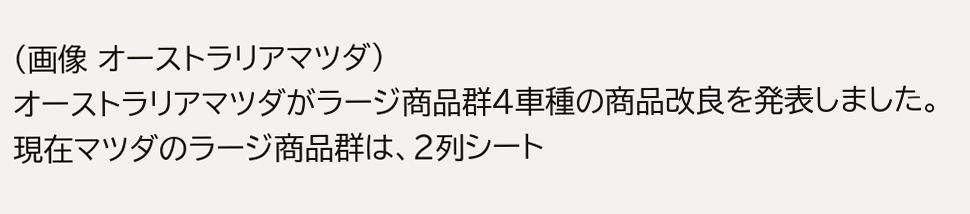(画像 オーストラリアマツダ)
オーストラリアマツダがラージ商品群4車種の商品改良を発表しました。
現在マツダのラージ商品群は、2列シート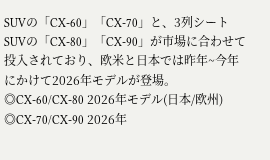SUVの「CX-60」「CX-70」と、3列シートSUVの「CX-80」「CX-90」が市場に合わせて投入されており、欧米と日本では昨年~今年にかけて2026年モデルが登場。
◎CX-60/CX-80 2026年モデル(日本/欧州)
◎CX-70/CX-90 2026年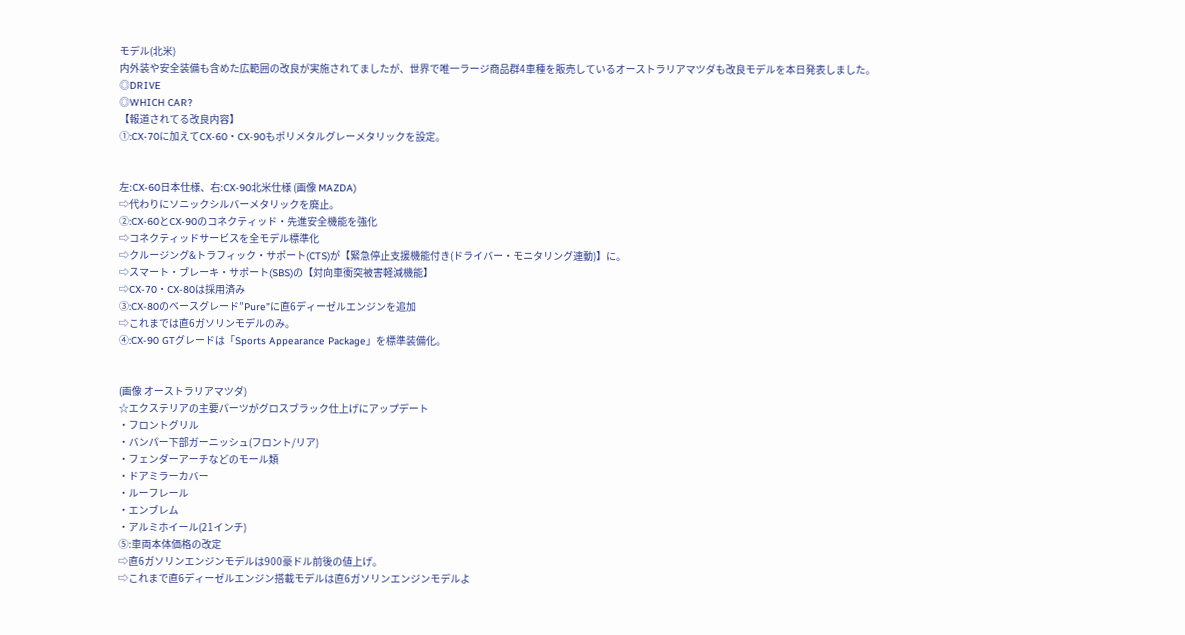モデル(北米)
内外装や安全装備も含めた広範囲の改良が実施されてましたが、世界で唯一ラージ商品群4車種を販売しているオーストラリアマツダも改良モデルを本日発表しました。
◎DRIVE
◎WHICH CAR?
【報道されてる改良内容】
①:CX-70に加えてCX-60・CX-90もポリメタルグレーメタリックを設定。


左:CX-60日本仕様、右:CX-90北米仕様 (画像 MAZDA)
⇨代わりにソニックシルバーメタリックを廃止。
②:CX-60とCX-90のコネクティッド・先進安全機能を強化
⇨コネクティッドサービスを全モデル標準化
⇨クルージング&トラフィック・サポート(CTS)が【緊急停止支援機能付き(ドライバー・モニタリング連動)】に。
⇨スマート・ブレーキ・サポート(SBS)の【対向車衝突被害軽減機能】
⇨CX-70・CX-80は採用済み
③:CX-80のベースグレード”Pure”に直6ディーゼルエンジンを追加
⇨これまでは直6ガソリンモデルのみ。
④:CX-90 GTグレードは「Sports Appearance Package」を標準装備化。


(画像 オーストラリアマツダ)
☆エクステリアの主要パーツがグロスブラック仕上げにアップデート
・フロントグリル
・バンパー下部ガーニッシュ(フロント/リア)
・フェンダーアーチなどのモール類
・ドアミラーカバー
・ルーフレール
・エンブレム
・アルミホイール(21インチ)
⑤:車両本体価格の改定
⇨直6ガソリンエンジンモデルは900豪ドル前後の値上げ。
⇨これまで直6ディーゼルエンジン搭載モデルは直6ガソリンエンジンモデルよ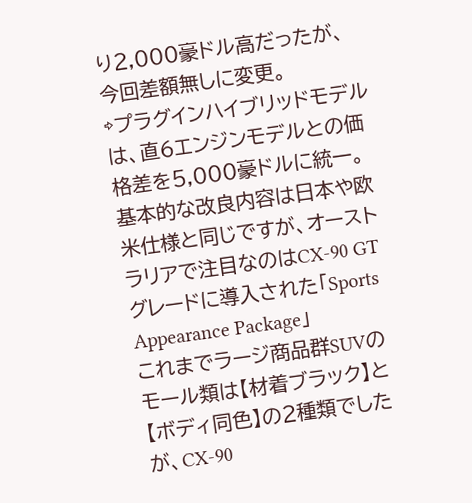り2,000豪ドル高だったが、今回差額無しに変更。
⇨プラグインハイブリッドモデルは、直6エンジンモデルとの価格差を5,000豪ドルに統一。
基本的な改良内容は日本や欧米仕様と同じですが、オーストラリアで注目なのはCX-90 GTグレードに導入された「Sports Appearance Package」
これまでラージ商品群SUVのモール類は【材着ブラック】と【ボディ同色】の2種類でしたが、CX-90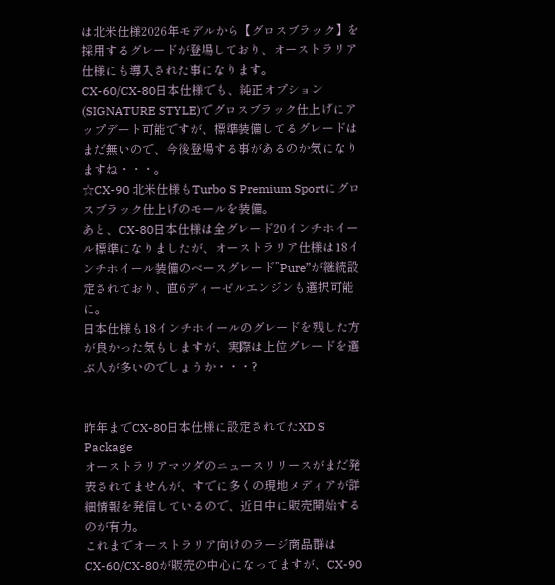は北米仕様2026年モデルから【グロスブラック】を採用するグレードが登場しており、オーストラリア仕様にも導入された事になります。
CX-60/CX-80日本仕様でも、純正オプション(SIGNATURE STYLE)でグロスブラック仕上げにアップデート可能ですが、標準装備してるグレードはまだ無いので、今後登場する事があるのか気になりますね・・・。
☆CX-90 北米仕様もTurbo S Premium Sportにグロスブラック仕上げのモールを装備。
あと、CX-80日本仕様は全グレード20インチホイール標準になりましたが、オーストラリア仕様は18インチホイール装備のベースグレード”Pure”が継続設定されており、直6ディーゼルエンジンも選択可能に。
日本仕様も18インチホイールのグレードを残した方が良かった気もしますが、実際は上位グレードを選ぶ人が多いのでしょうか・・・?


昨年までCX-80日本仕様に設定されてたXD S Package
オーストラリアマツダのニュースリリースがまだ発表されてませんが、すでに多くの現地メディアが詳細情報を発信しているので、近日中に販売開始するのが有力。
これまでオーストラリア向けのラージ商品群はCX-60/CX-80が販売の中心になってますが、CX-90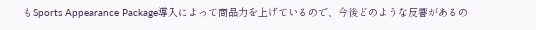もSports Appearance Package導入によって商品力を上げているので、今後どのような反響があるの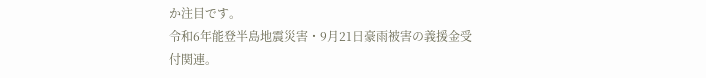か注目です。
令和6年能登半島地震災害・9月21日豪雨被害の義援金受付関連。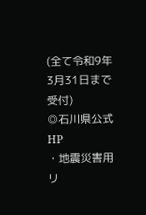(全て令和9年3月31日まで受付)
◎石川県公式HP
・地震災害用リ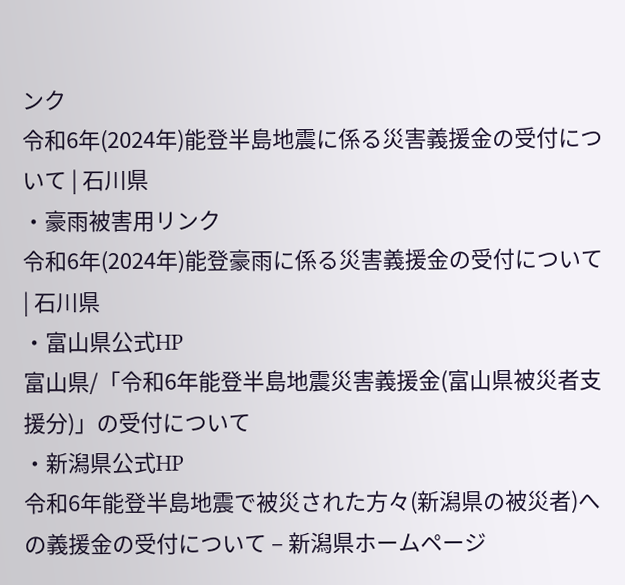ンク
令和6年(2024年)能登半島地震に係る災害義援金の受付について | 石川県
・豪雨被害用リンク
令和6年(2024年)能登豪雨に係る災害義援金の受付について | 石川県
・富山県公式HP
富山県/「令和6年能登半島地震災害義援金(富山県被災者支援分)」の受付について
・新潟県公式HP
令和6年能登半島地震で被災された方々(新潟県の被災者)への義援金の受付について – 新潟県ホームページ